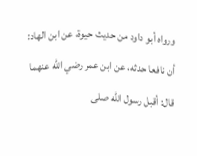ورواه أبو داود من حديث حيوة، عن ابن الهاد: أن نافعا حدثه، عن ابن عمر رضي الله عنهما قال: أقبل رسول الله صلى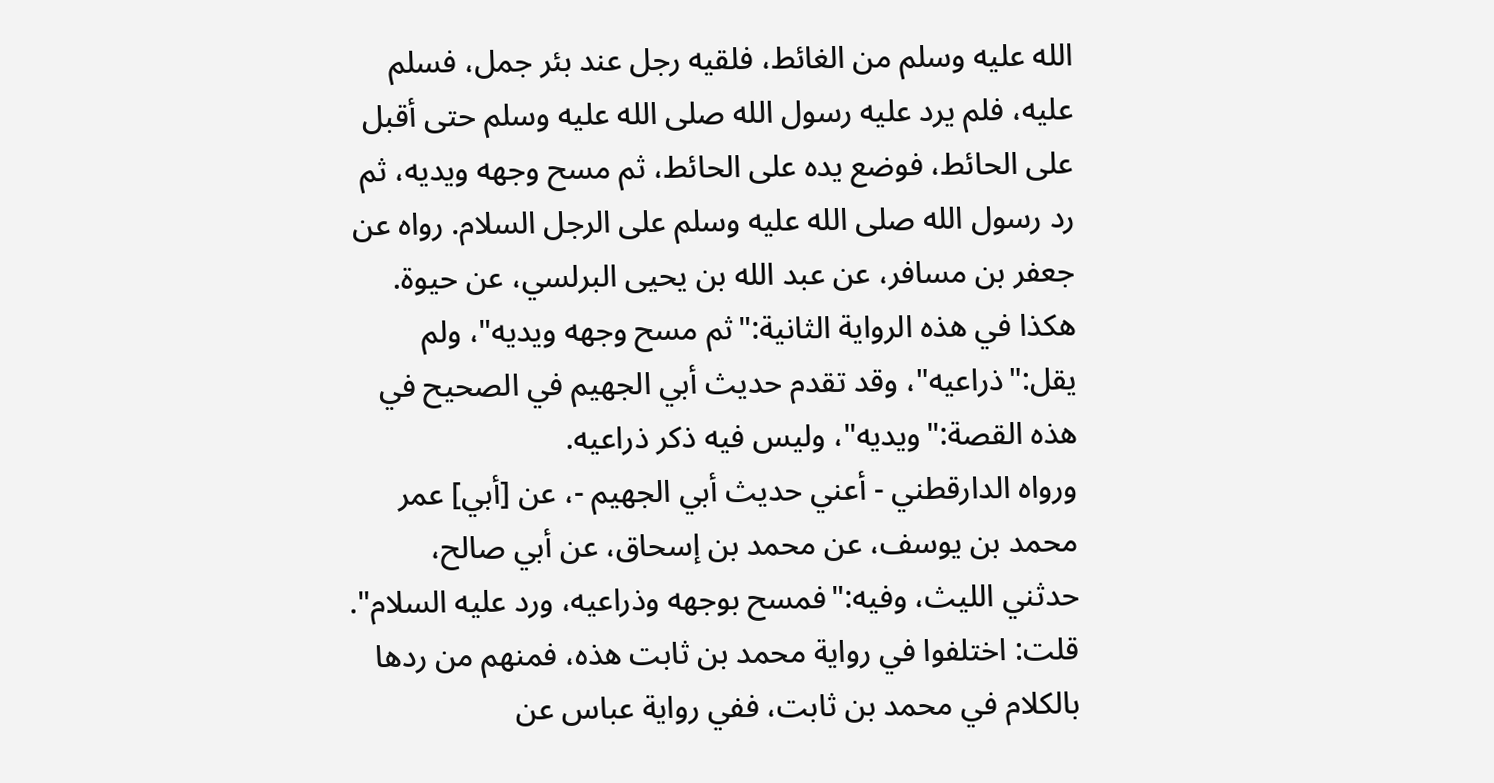الله عليه وسلم من الغائط، فلقيه رجل عند بئر جمل، فسلم عليه، فلم يرد عليه رسول الله صلى الله عليه وسلم حتى أقبل على الحائط، فوضع يده على الحائط، ثم مسح وجهه ويديه، ثم رد رسول الله صلى الله عليه وسلم على الرجل السلام. رواه عن جعفر بن مسافر، عن عبد الله بن يحيى البرلسي، عن حيوة.
هكذا في هذه الرواية الثانية:"ثم مسح وجهه ويديه"، ولم يقل:"ذراعيه"، وقد تقدم حديث أبي الجهيم في الصحيح في هذه القصة:"ويديه"، وليس فيه ذكر ذراعيه.
ورواه الدارقطني - أعني حديث أبي الجهيم -، عن [أبي] عمر محمد بن يوسف، عن محمد بن إسحاق، عن أبي صالح، حدثني الليث، وفيه:"فمسح بوجهه وذراعيه، ورد عليه السلام".
قلت: اختلفوا في رواية محمد بن ثابت هذه، فمنهم من ردها بالكلام في محمد بن ثابت، ففي رواية عباس عن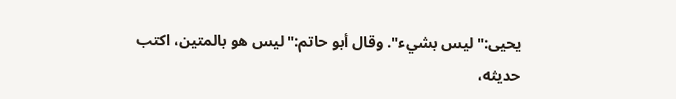يحيى:"ليس بشيء". وقال أبو حاتم:"ليس هو بالمتين، اكتب حديثه،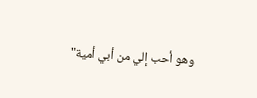وهو أحب إلي من أبي أمية"